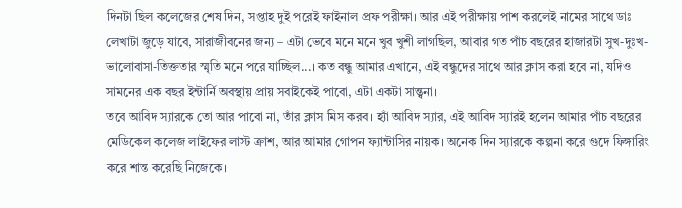দিনটা ছিল কলেজের শেষ দিন, সপ্তাহ দুই পরেই ফাইনাল প্রফ পরীক্ষা। আর এই পরীক্ষায় পাশ করলেই নামের সাথে ডাঃ লেখাটা জুড়ে যাবে, সারাজীবনের জন্য – এটা ভেবে মনে মনে খুব খুশী লাগছিল, আবার গত পাঁচ বছরের হাজারটা সুখ-দুঃখ-ভালোবাসা-তিক্ততার স্মৃতি মনে পরে যাচ্ছিল...। কত বন্ধু আমার এখানে, এই বন্ধুদের সাথে আর ক্লাস করা হবে না, যদিও সামনের এক বছর ইন্টার্নি অবস্থায় প্রায় সবাইকেই পাবো, এটা একটা সান্ত্বনা।
তবে আবিদ স্যারকে তো আর পাবো না, তাঁর ক্লাস মিস করব। হ্যাঁ আবিদ স্যার, এই আবিদ স্যারই হলেন আমার পাঁচ বছরের মেডিকেল কলেজ লাইফের লাস্ট ক্রাশ, আর আমার গোপন ফ্যান্টাসির নায়ক। অনেক দিন স্যারকে কল্পনা করে গুদে ফিঙ্গারিং করে শান্ত করেছি নিজেকে।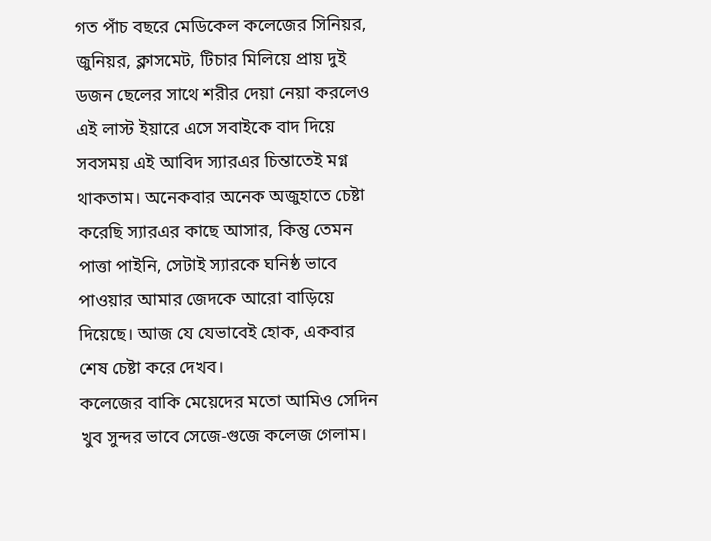গত পাঁচ বছরে মেডিকেল কলেজের সিনিয়র, জুনিয়র, ক্লাসমেট, টিচার মিলিয়ে প্রায় দুই ডজন ছেলের সাথে শরীর দেয়া নেয়া করলেও এই লাস্ট ইয়ারে এসে সবাইকে বাদ দিয়ে সবসময় এই আবিদ স্যারএর চিন্তাতেই মগ্ন থাকতাম। অনেকবার অনেক অজুহাতে চেষ্টা করেছি স্যারএর কাছে আসার, কিন্তু তেমন পাত্তা পাইনি, সেটাই স্যারকে ঘনিষ্ঠ ভাবে পাওয়ার আমার জেদকে আরো বাড়িয়ে দিয়েছে। আজ যে যেভাবেই হোক, একবার শেষ চেষ্টা করে দেখব।
কলেজের বাকি মেয়েদের মতো আমিও সেদিন খুব সুন্দর ভাবে সেজে-গুজে কলেজ গেলাম।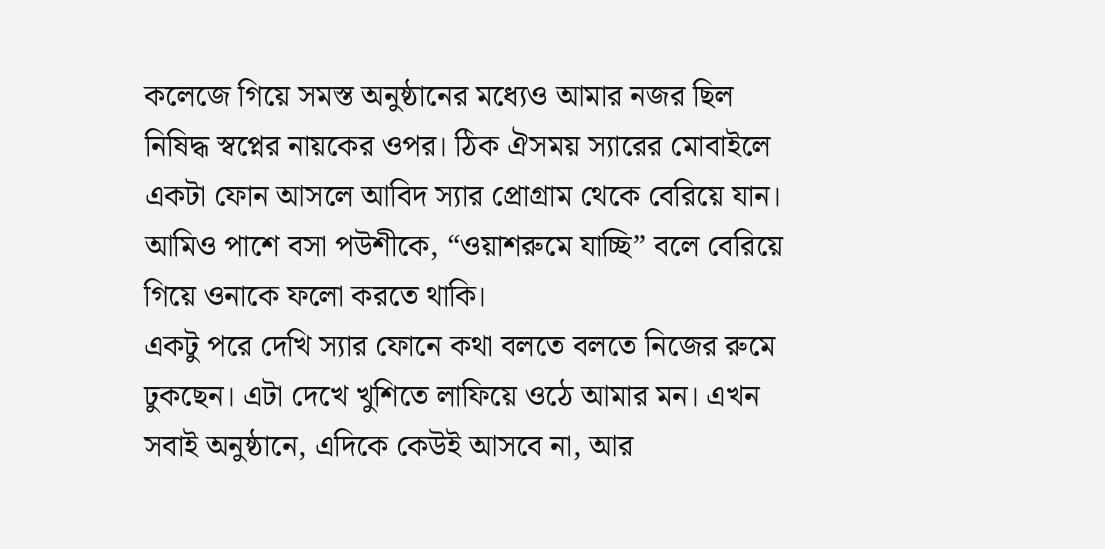কলেজে গিয়ে সমস্ত অনুষ্ঠানের মধ্যেও আমার নজর ছিল নিষিদ্ধ স্বপ্নের নায়কের ওপর। ঠিক ঐসময় স্যারের মোবাইলে একটা ফোন আসলে আবিদ স্যার প্রোগ্রাম থেকে বেরিয়ে যান। আমিও পাশে বসা পউশীকে, “ওয়াশরুমে যাচ্ছি” বলে বেরিয়ে গিয়ে ওনাকে ফলো করতে থাকি।
একটু পরে দেখি স্যার ফোনে কথা বলতে বলতে নিজের রুমে ঢুকছেন। এটা দেখে খুশিতে লাফিয়ে ওঠে আমার মন। এখন সবাই অনুষ্ঠানে, এদিকে কেউই আসবে না, আর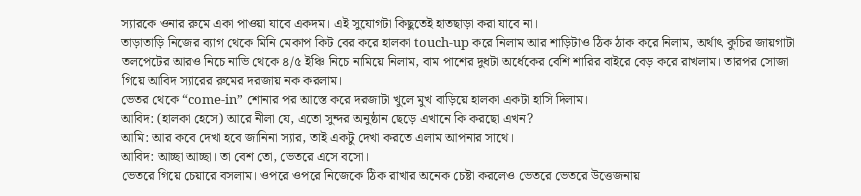স্যারকে ওনার রুমে একা পাওয়া যাবে একদম। এই সুযোগটা কিছুতেই হাতছাড়া করা যাবে না।
তাড়াতাড়ি নিজের ব্যাগ থেকে মিনি মেকাপ কিট বের করে হালকা touch-up করে নিলাম আর শাড়িটাও ঠিক ঠাক করে নিলাম, অর্থাৎ কুচির জায়গাটা তলপেটের আরও নিচে নাভি থেকে ৪/৫ ইঞ্চি নিচে নামিয়ে নিলাম, বাম পাশের দুধটা অর্ধেকের বেশি শারির বাইরে বেড় করে রাখলাম। তারপর সোজা গিয়ে আবিদ স্যারের রুমের দরজায় নক করলাম।
ভেতর থেকে “come-in” শোনার পর আস্তে করে দরজাটা খুলে মুখ বাড়িয়ে হালকা একটা হাসি দিলাম।
আবিদ: (হালকা হেসে) আরে নীলা যে, এতো সুন্দর অনুষ্ঠান ছেড়ে এখানে কি করছো এখন?
আমি: আর কবে দেখা হবে জানিনা স্যার, তাই একটু দেখা করতে এলাম আপনার সাথে।
আবিদ: আচ্ছা আচ্ছা। তা বেশ তো, ভেতরে এসে বসো।
ভেতরে গিয়ে চেয়ারে বসলাম। ওপরে ওপরে নিজেকে ঠিক রাখার অনেক চেষ্টা করলেও ভেতরে ভেতরে উত্তেজনায়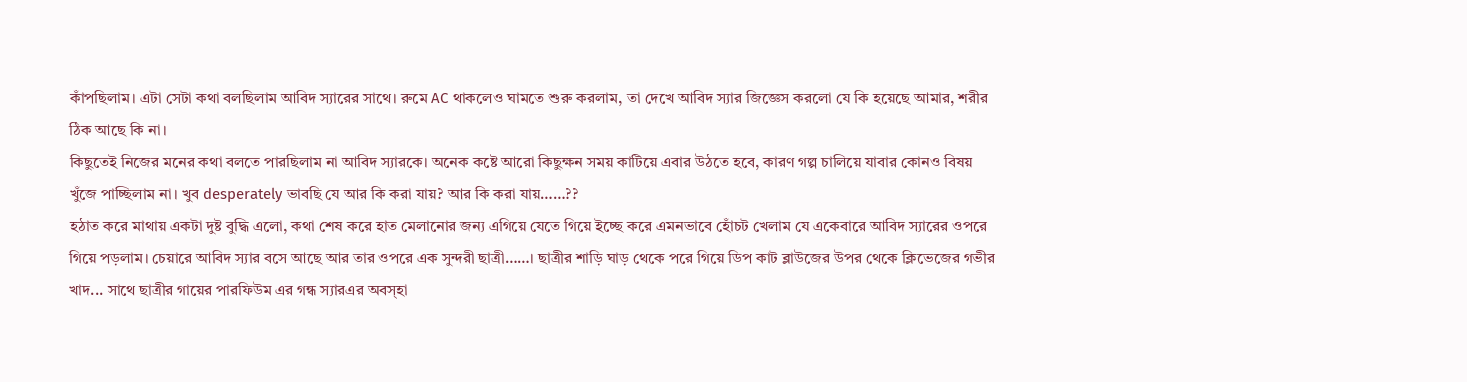কাঁপছিলাম। এটা সেটা কথা বলছিলাম আবিদ স্যারের সাথে। রুমে AC থাকলেও ঘামতে শুরু করলাম, তা দেখে আবিদ স্যার জিজ্ঞেস করলো যে কি হয়েছে আমার, শরীর ঠিক আছে কি না।
কিছুতেই নিজের মনের কথা বলতে পারছিলাম না আবিদ স্যারকে। অনেক কষ্টে আরো কিছুক্ষন সময় কাটিয়ে এবার উঠতে হবে, কারণ গল্প চালিয়ে যাবার কোনও বিষয় খুঁজে পাচ্ছিলাম না। খুব desperately ভাবছি যে আর কি করা যায়? আর কি করা যায়……??
হঠাত করে মাথায় একটা দুষ্ট বুদ্ধি এলো, কথা শেষ করে হাত মেলানোর জন্য এগিয়ে যেতে গিয়ে ইচ্ছে করে এমনভাবে হোঁচট খেলাম যে একেবারে আবিদ স্যারের ওপরে গিয়ে পড়লাম। চেয়ারে আবিদ স্যার বসে আছে আর তার ওপরে এক সুন্দরী ছাত্রী……। ছাত্রীর শাড়ি ঘাড় থেকে পরে গিয়ে ডিপ কাট ব্লাউজের উপর থেকে ক্লিভেজের গভীর খাদ... সাথে ছাত্রীর গায়ের পারফিউম এর গন্ধ স্যারএর অবস্হা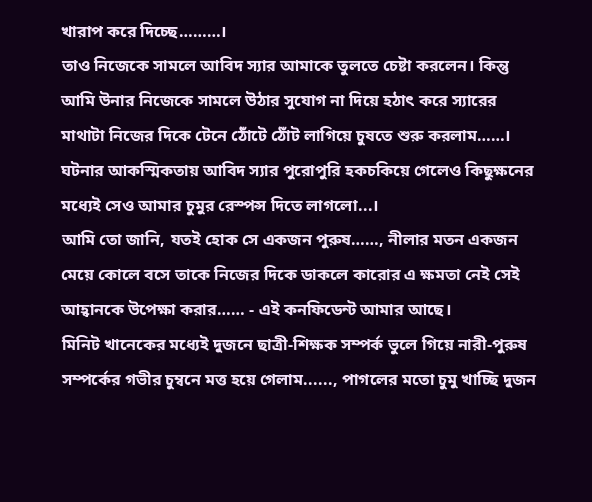খারাপ করে দিচ্ছে………।
তাও নিজেকে সামলে আবিদ স্যার আমাকে তুলতে চেষ্টা করলেন। কিন্তু আমি উনার নিজেকে সামলে উঠার সুযোগ না দিয়ে হঠাৎ করে স্যারের মাথাটা নিজের দিকে টেনে ঠোঁটে ঠোঁট লাগিয়ে চুষতে শুরু করলাম……।
ঘটনার আকস্মিকতায় আবিদ স্যার পুরোপুরি হকচকিয়ে গেলেও কিছুক্ষনের মধ্যেই সেও আমার চুমুর রেস্পন্স দিতে লাগলো...।
আমি তো জানি, যতই হোক সে একজন পুরুষ……, নীলার মতন একজন মেয়ে কোলে বসে তাকে নিজের দিকে ডাকলে কারোর এ ক্ষমতা নেই সেই আহ্বানকে উপেক্ষা করার…… - এই কনফিডেন্ট আমার আছে।
মিনিট খানেকের মধ্যেই দুজনে ছাত্রী-শিক্ষক সম্পর্ক ভুলে গিয়ে নারী-পুরুষ সম্পর্কের গভীর চুম্বনে মত্ত হয়ে গেলাম......, পাগলের মতো চুমু খাচ্ছি দুজন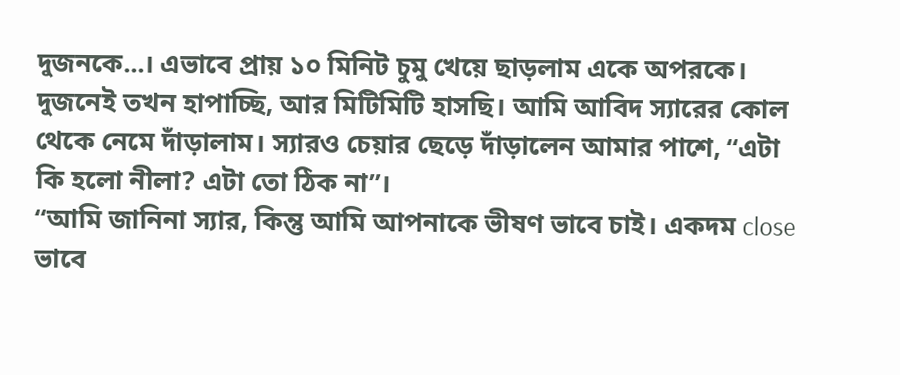দুজনকে...। এভাবে প্রায় ১০ মিনিট চুমু খেয়ে ছাড়লাম একে অপরকে।
দুজনেই তখন হাপাচ্ছি, আর মিটিমিটি হাসছি। আমি আবিদ স্যারের কোল থেকে নেমে দাঁড়ালাম। স্যারও চেয়ার ছেড়ে দাঁড়ালেন আমার পাশে, “এটা কি হলো নীলা? এটা তো ঠিক না”।
“আমি জানিনা স্যার, কিন্তু আমি আপনাকে ভীষণ ভাবে চাই। একদম close ভাবে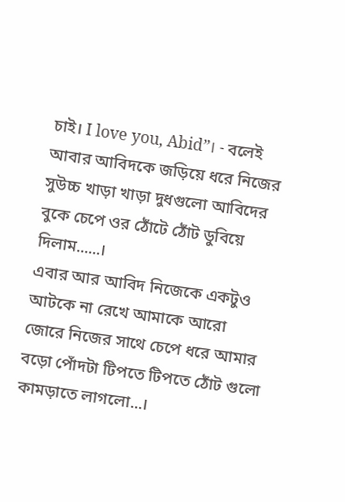চাই। I love you, Abid”। - বলেই আবার আবিদকে জড়িয়ে ধরে নিজের সুউচ্চ খাড়া খাড়া দুধগুলো আবিদের বুকে চেপে ওর ঠোঁটে ঠোঁট ডুবিয়ে দিলাম......।
এবার আর আবিদ নিজেকে একটুও আটকে না রেখে আমাকে আরো জোরে নিজের সাথে চেপে ধরে আমার বড়ো পোঁদটা টিপতে টিপতে ঠোঁট গুলো কামড়াতে লাগলো...।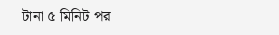টানা ৫ মিনিট পর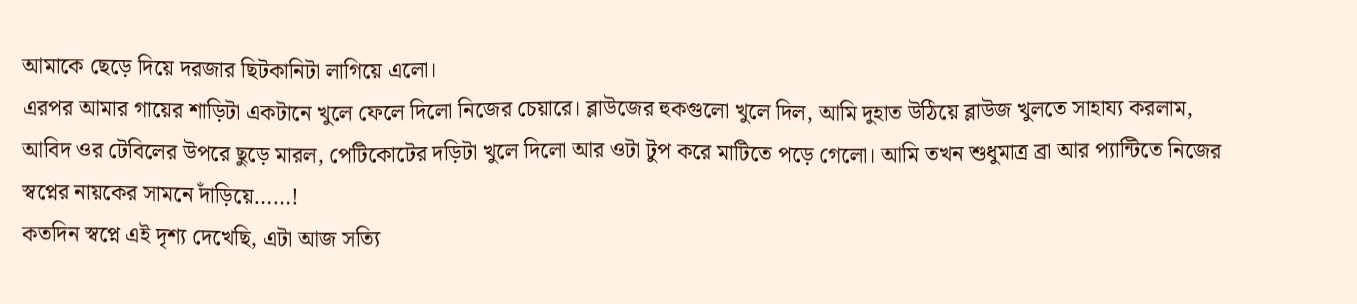আমাকে ছেড়ে দিয়ে দরজার ছিটকানিটা লাগিয়ে এলো।
এরপর আমার গায়ের শাড়িটা একটানে খুলে ফেলে দিলো নিজের চেয়ারে। ব্লাউজের হুকগুলো খুলে দিল, আমি দুহাত উঠিয়ে ব্লাউজ খুলতে সাহায্য করলাম, আবিদ ওর টেবিলের উপরে ছুড়ে মারল, পেটিকোটের দড়িটা খুলে দিলো আর ওটা টুপ করে মাটিতে পড়ে গেলো। আমি তখন শুধুমাত্র ব্রা আর প্যান্টিতে নিজের স্বপ্নের নায়কের সামনে দাঁড়িয়ে……!
কতদিন স্বপ্নে এই দৃশ্য দেখেছি, এটা আজ সত্যি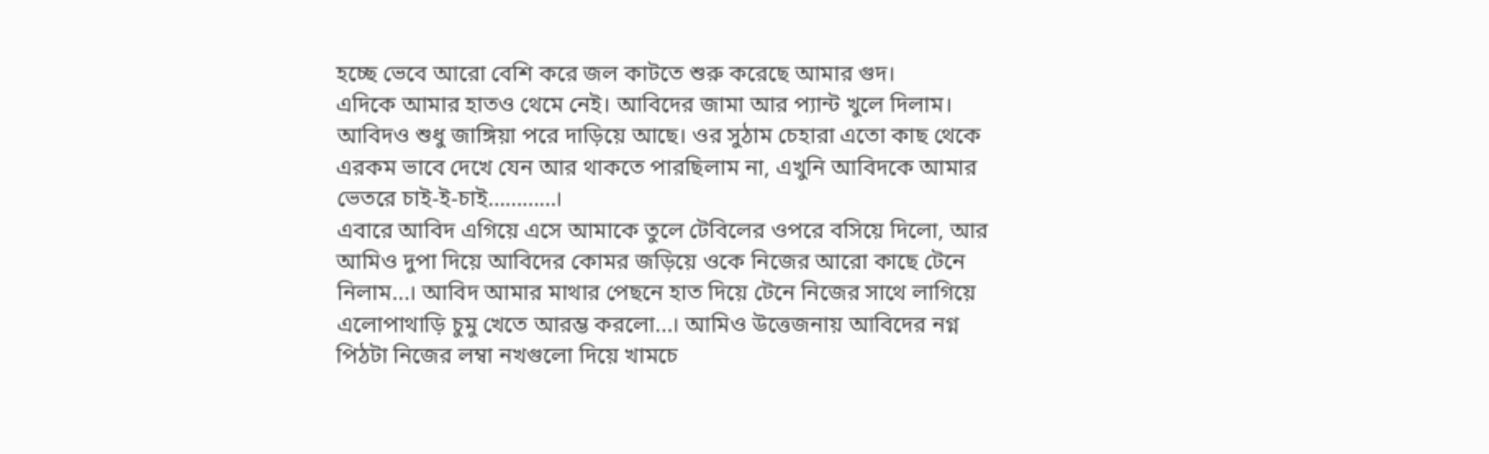হচ্ছে ভেবে আরো বেশি করে জল কাটতে শুরু করেছে আমার গুদ।
এদিকে আমার হাতও থেমে নেই। আবিদের জামা আর প্যান্ট খুলে দিলাম। আবিদও শুধু জাঙ্গিয়া পরে দাড়িয়ে আছে। ওর সুঠাম চেহারা এতো কাছ থেকে এরকম ভাবে দেখে যেন আর থাকতে পারছিলাম না, এখুনি আবিদকে আমার ভেতরে চাই-ই-চাই…………।
এবারে আবিদ এগিয়ে এসে আমাকে তুলে টেবিলের ওপরে বসিয়ে দিলো, আর আমিও দুপা দিয়ে আবিদের কোমর জড়িয়ে ওকে নিজের আরো কাছে টেনে নিলাম...। আবিদ আমার মাথার পেছনে হাত দিয়ে টেনে নিজের সাথে লাগিয়ে এলোপাথাড়ি চুমু খেতে আরম্ভ করলো...। আমিও উত্তেজনায় আবিদের নগ্ন পিঠটা নিজের লম্বা নখগুলো দিয়ে খামচে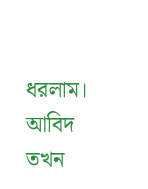ধরলাম। আবিদ তখন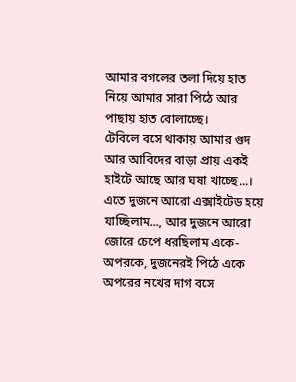আমার বগলের তলা দিয়ে হাত নিয়ে আমার সারা পিঠে আর পাছায় হাত বোলাচ্ছে।
টেবিলে বসে থাকায় আমার গুদ আর আবিদের বাড়া প্রায় একই হাইটে আছে আর ঘষা খাচ্ছে...। এতে দুজনে আরো এক্সাইটেড হয়ে যাচ্ছিলাম..., আর দুজনে আরো জোরে চেপে ধরছিলাম একে-অপরকে, দুজনেরই পিঠে একে অপরের নখের দাগ বসে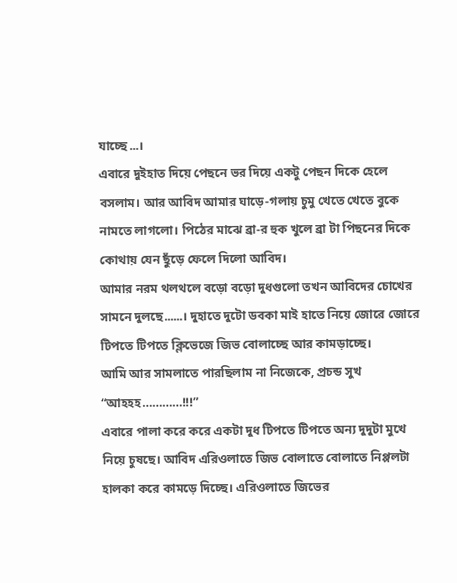যাচ্ছে...।
এবারে দুইহাত দিয়ে পেছনে ভর দিয়ে একটু পেছন দিকে হেলে বসলাম। আর আবিদ আমার ঘাড়ে-গলায় চুমু খেতে খেতে বুকে নামতে লাগলো। পিঠের মাঝে ব্রা-র হুক খুলে ব্রা টা পিছনের দিকে কোথায় যেন ছুঁড়ে ফেলে দিলো আবিদ।
আমার নরম থলথলে বড়ো বড়ো দুধগুলো তখন আবিদের চোখের সামনে দুলছে......। দুহাতে দুটো ডবকা মাই হাতে নিয়ে জোরে জোরে টিপতে টিপতে ক্লিভেজে জিভ বোলাচ্ছে আর কামড়াচ্ছে।
আমি আর সামলাতে পারছিলাম না নিজেকে, প্রচন্ড সুখ “আহহহ…………!!!”
এবারে পালা করে করে একটা দুধ টিপতে টিপতে অন্য দুদুটা মুখে নিয়ে চুষছে। আবিদ এরিওলাতে জিভ বোলাতে বোলাতে নিপ্পলটা হালকা করে কামড়ে দিচ্ছে। এরিওলাতে জিভের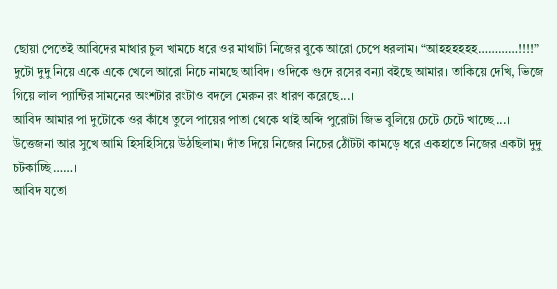ছোয়া পেতেই আবিদের মাথার চুল খামচে ধরে ওর মাথাটা নিজের বুকে আরো চেপে ধরলাম। “আহহহহহহ…………!!!!”
দুটো দুদু নিয়ে একে একে খেলে আরো নিচে নামছে আবিদ। ওদিকে গুদে রসের বন্যা বইছে আমার। তাকিয়ে দেখি, ভিজে গিয়ে লাল প্যান্টির সামনের অংশটার রংটাও বদলে মেরুন রং ধারণ করেছে...।
আবিদ আমার পা দুটোকে ওর কাঁধে তুলে পায়ের পাতা থেকে থাই অব্দি পুরোটা জিভ বুলিয়ে চেটে চেটে খাচ্ছে...।
উত্তেজনা আর সুখে আমি হিসহিসিয়ে উঠছিলাম। দাঁত দিয়ে নিজের নিচের ঠোঁটটা কামড়ে ধরে একহাতে নিজের একটা দুদু চটকাচ্ছি……।
আবিদ যতো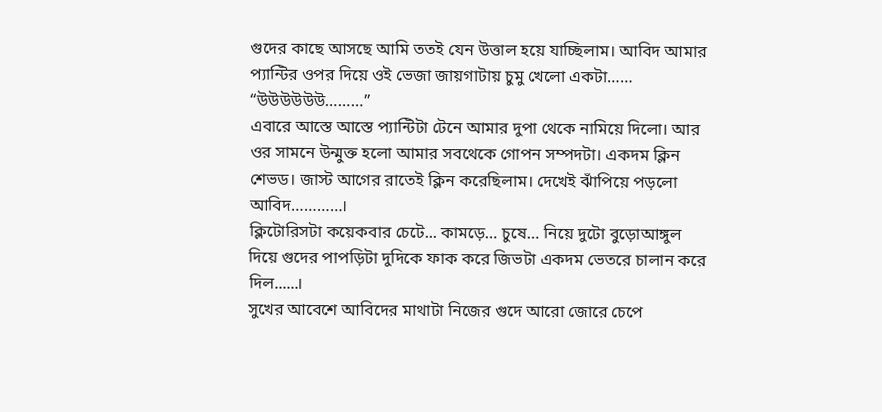গুদের কাছে আসছে আমি ততই যেন উত্তাল হয়ে যাচ্ছিলাম। আবিদ আমার প্যান্টির ওপর দিয়ে ওই ভেজা জায়গাটায় চুমু খেলো একটা…… “উউউউউউ………”
এবারে আস্তে আস্তে প্যান্টিটা টেনে আমার দুপা থেকে নামিয়ে দিলো। আর ওর সামনে উন্মুক্ত হলো আমার সবথেকে গোপন সম্পদটা। একদম ক্লিন শেভড। জাস্ট আগের রাতেই ক্লিন করেছিলাম। দেখেই ঝাঁপিয়ে পড়লো আবিদ…………।
ক্লিটোরিসটা কয়েকবার চেটে... কামড়ে… চুষে… নিয়ে দুটো বুড়োআঙ্গুল দিয়ে গুদের পাপড়িটা দুদিকে ফাক করে জিভটা একদম ভেতরে চালান করে দিল......।
সুখের আবেশে আবিদের মাথাটা নিজের গুদে আরো জোরে চেপে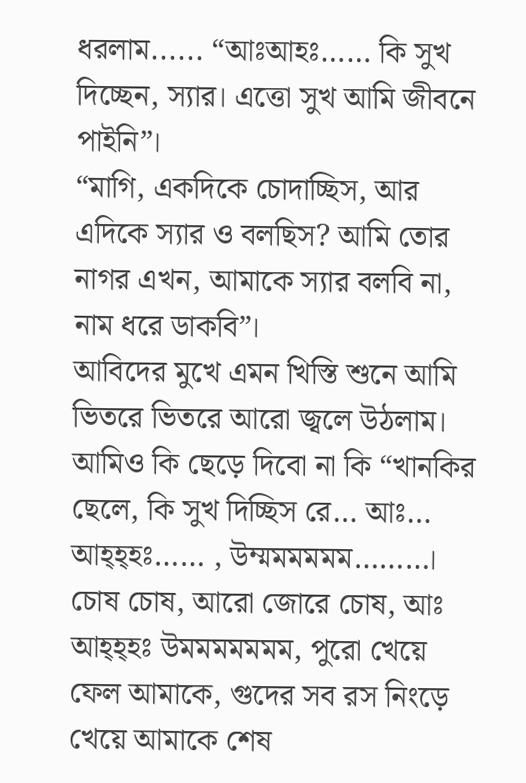ধরলাম...... “আঃআহঃ…… কি সুখ দিচ্ছেন, স্যার। এত্তো সুখ আমি জীবনে পাইনি”।
“মাগি, একদিকে চোদাচ্ছিস, আর এদিকে স্যার ও বলছিস? আমি তোর নাগর এখন, আমাকে স্যার বলবি না, নাম ধরে ডাকবি”।
আবিদের মুখে এমন খিস্তি শুনে আমি ভিতরে ভিতরে আরো জ্বলে উঠলাম। আমিও কি ছেড়ে দিবো না কি “খানকির ছেলে, কি সুখ দিচ্ছিস রে… আঃ… আহ্হ্হঃ…… , উম্মমমমমম………। চোষ চোষ, আরো জোরে চোষ, আঃ আহ্হ্হঃ উমমমমমমম, পুরো খেয়ে ফেল আমাকে, গুদের সব রস নিংড়ে খেয়ে আমাকে শেষ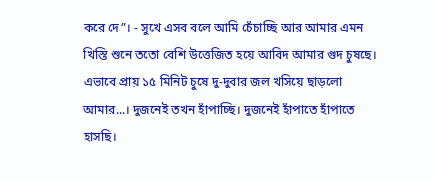করে দে”। - সুখে এসব বলে আমি চেঁচাচ্ছি আর আমার এমন খিস্তি শুনে ততো বেশি উত্তেজিত হয়ে আবিদ আমার গুদ চুষছে।
এভাবে প্রায় ১৫ মিনিট চুষে দু-দুবার জল খসিয়ে ছাড়লো আমার...। দুজনেই তখন হাঁপাচ্ছি। দুজনেই হাঁপাতে হাঁপাতে হাসছি।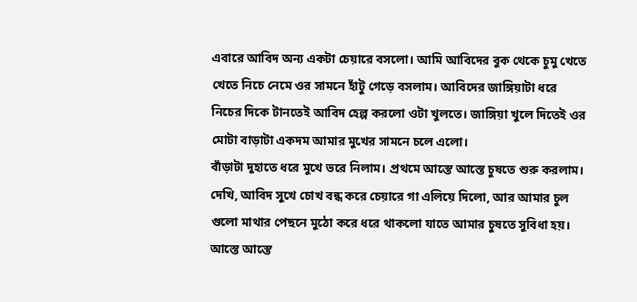এবারে আবিদ অন্য একটা চেয়ারে বসলো। আমি আবিদের বুক থেকে চুমু খেতে খেতে নিচে নেমে ওর সামনে হাঁটু গেড়ে বসলাম। আবিদের জাঙ্গিয়াটা ধরে নিচের দিকে টানতেই আবিদ হেল্প করলো ওটা খুলতে। জাঙ্গিয়া খুলে দিতেই ওর মোটা বাড়াটা একদম আমার মুখের সামনে চলে এলো।
বাঁড়াটা দুহাতে ধরে মুখে ভরে নিলাম। প্রথমে আস্তে আস্তে চুষতে শুরু করলাম। দেখি, আবিদ সুখে চোখ বন্ধ করে চেয়ারে গা এলিয়ে দিলো, আর আমার চুল গুলো মাথার পেছনে মুঠো করে ধরে থাকলো যাতে আমার চুষতে সুবিধা হয়।
আস্তে আস্তে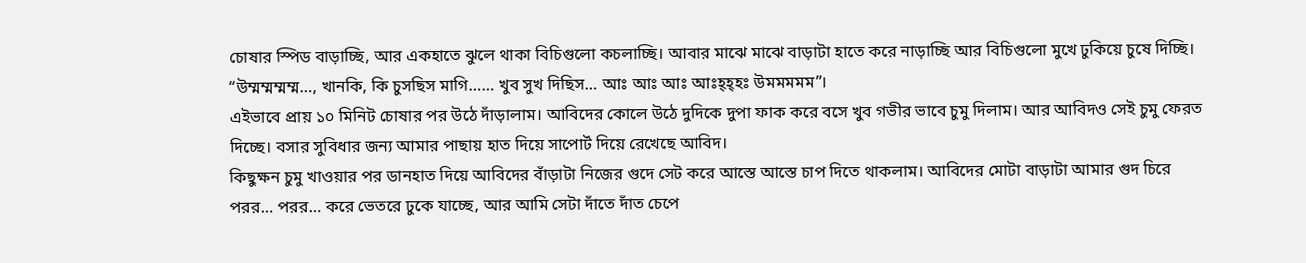চোষার স্পিড বাড়াচ্ছি, আর একহাতে ঝুলে থাকা বিচিগুলো কচলাচ্ছি। আবার মাঝে মাঝে বাড়াটা হাতে করে নাড়াচ্ছি আর বিচিগুলো মুখে ঢুকিয়ে চুষে দিচ্ছি।
“উম্মম্মম্মম্ম…, খানকি, কি চুসছিস মাগি…… খুব সুখ দিছিস… আঃ আঃ আঃ আঃহ্হ্হঃ উমমমমম”।
এইভাবে প্রায় ১০ মিনিট চোষার পর উঠে দাঁড়ালাম। আবিদের কোলে উঠে দুদিকে দুপা ফাক করে বসে খুব গভীর ভাবে চুমু দিলাম। আর আবিদও সেই চুমু ফেরত দিচ্ছে। বসার সুবিধার জন্য আমার পাছায় হাত দিয়ে সাপোর্ট দিয়ে রেখেছে আবিদ।
কিছুক্ষন চুমু খাওয়ার পর ডানহাত দিয়ে আবিদের বাঁড়াটা নিজের গুদে সেট করে আস্তে আস্তে চাপ দিতে থাকলাম। আবিদের মোটা বাড়াটা আমার গুদ চিরে পরর… পরর… করে ভেতরে ঢুকে যাচ্ছে, আর আমি সেটা দাঁতে দাঁত চেপে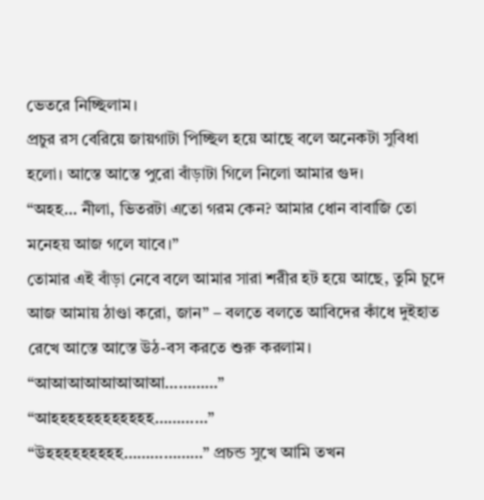ভেতরে নিচ্ছিলাম।
প্রচুর রস বেরিয়ে জায়গাটা পিচ্ছিল হয়ে আছে বলে অনেকটা সুবিধা হলো। আস্তে আস্তে পুরো বাঁড়াটা গিলে নিলো আমার গুদ।
“অহহ… নীলা, ভিতরটা এতো গরম কেন? আমার ধোন বাবাজি তো মনেহয় আজ গলে যাবে।”
তোমার এই বাঁড়া নেবে বলে আমার সারা শরীর হট হয়ে আছে, তুমি চুদে আজ আমায় ঠাণ্ডা করো, জান” – বলতে বলতে আবিদের কাঁধে দুইহাত রেখে আস্তে আস্তে উঠ-বস করতে শুরু করলাম।
“আআআআআআআআ…………”
“আহহহহহহহহহহহহ…………”
“উহহহহহহহহহ………………” প্রচন্ড সুখে আমি তখন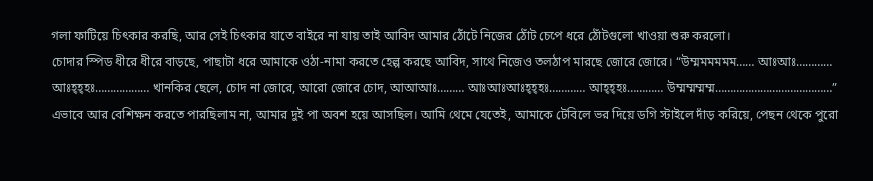গলা ফাটিয়ে চিৎকার করছি, আর সেই চিৎকার যাতে বাইরে না যায় তাই আবিদ আমার ঠোঁটে নিজের ঠোঁট চেপে ধরে ঠোঁটগুলো খাওয়া শুরু করলো।
চোদার স্পিড ধীরে ধীরে বাড়ছে, পাছাটা ধরে আমাকে ওঠা-নামা করতে হেল্প করছে আবিদ, সাথে নিজেও তলঠাপ মারছে জোরে জোরে। “উম্মমমমমম…… আঃআঃ………… আঃহ্হ্হঃ……………… খানকির ছেলে, চোদ না জোরে, আরো জোরে চোদ, আআআঃ……… আঃআঃআঃহ্হ্হঃ………… আহ্হ্হঃ………… উম্মম্মম্মম্ম…………………………………”
এভাবে আর বেশিক্ষন করতে পারছিলাম না, আমার দুই পা অবশ হয়ে আসছিল। আমি থেমে যেতেই, আমাকে টেবিলে ভর দিয়ে ডগি স্টাইলে দাঁড় করিয়ে, পেছন থেকে পুরো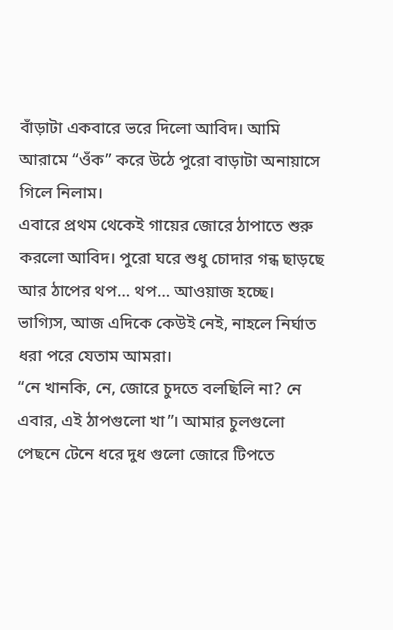বাঁড়াটা একবারে ভরে দিলো আবিদ। আমি আরামে “ওঁক” করে উঠে পুরো বাড়াটা অনায়াসে গিলে নিলাম।
এবারে প্রথম থেকেই গায়ের জোরে ঠাপাতে শুরু করলো আবিদ। পুরো ঘরে শুধু চোদার গন্ধ ছাড়ছে আর ঠাপের থপ… থপ… আওয়াজ হচ্ছে। ভাগ্যিস, আজ এদিকে কেউই নেই, নাহলে নির্ঘাত ধরা পরে যেতাম আমরা।
“নে খানকি, নে, জোরে চুদতে বলছিলি না? নে এবার, এই ঠাপগুলো খা”। আমার চুলগুলো পেছনে টেনে ধরে দুধ গুলো জোরে টিপতে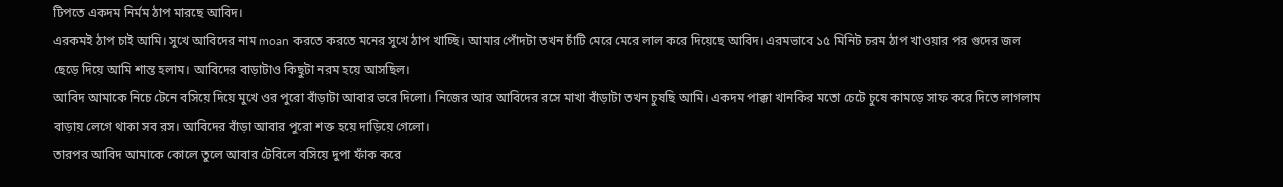টিপতে একদম নির্মম ঠাপ মারছে আবিদ।
এরকমই ঠাপ চাই আমি। সুখে আবিদের নাম moan করতে করতে মনের সুখে ঠাপ খাচ্ছি। আমার পোঁদটা তখন চাঁটি মেরে মেরে লাল করে দিয়েছে আবিদ। এরমভাবে ১৫ মিনিট চরম ঠাপ খাওয়ার পর গুদের জল ছেড়ে দিয়ে আমি শান্ত হলাম। আবিদের বাড়াটাও কিছুটা নরম হয়ে আসছিল।
আবিদ আমাকে নিচে টেনে বসিয়ে দিয়ে মুখে ওর পুরো বাঁড়াটা আবার ভরে দিলো। নিজের আর আবিদের রসে মাখা বাঁড়াটা তখন চুষছি আমি। একদম পাক্কা খানকির মতো চেটে চুষে কামড়ে সাফ করে দিতে লাগলাম বাড়ায় লেগে থাকা সব রস। আবিদের বাঁড়া আবার পুরো শক্ত হয়ে দাড়িয়ে গেলো।
তারপর আবিদ আমাকে কোলে তুলে আবার টেবিলে বসিয়ে দুপা ফাঁক করে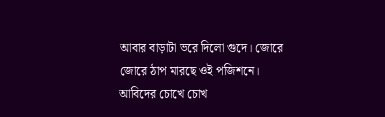আবার বাড়াটা ভরে দিলো গুদে। জোরে জোরে ঠাপ মারছে ওই পজিশনে। আবিদের চোখে চোখ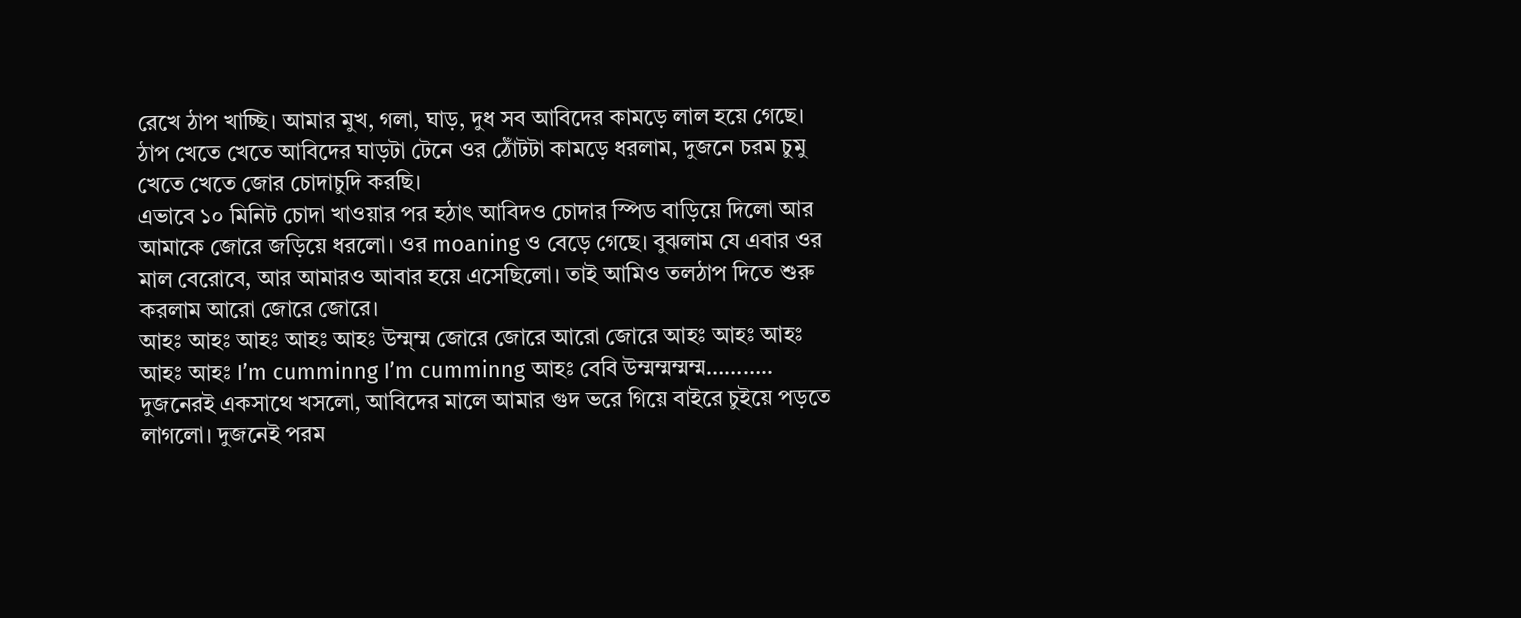রেখে ঠাপ খাচ্ছি। আমার মুখ, গলা, ঘাড়, দুধ সব আবিদের কামড়ে লাল হয়ে গেছে। ঠাপ খেতে খেতে আবিদের ঘাড়টা টেনে ওর ঠোঁটটা কামড়ে ধরলাম, দুজনে চরম চুমু খেতে খেতে জোর চোদাচুদি করছি।
এভাবে ১০ মিনিট চোদা খাওয়ার পর হঠাৎ আবিদও চোদার স্পিড বাড়িয়ে দিলো আর আমাকে জোরে জড়িয়ে ধরলো। ওর moaning ও বেড়ে গেছে। বুঝলাম যে এবার ওর মাল বেরোবে, আর আমারও আবার হয়ে এসেছিলো। তাই আমিও তলঠাপ দিতে শুরু করলাম আরো জোরে জোরে।
আহঃ আহঃ আহঃ আহঃ আহঃ উম্ম্ম্ম জোরে জোরে আরো জোরে আহঃ আহঃ আহঃ আহঃ আহঃ I’m cumminng I’m cumminng আহঃ বেবি উম্মম্মম্মম্ম………..
দুজনেরই একসাথে খসলো, আবিদের মালে আমার গুদ ভরে গিয়ে বাইরে চুইয়ে পড়তে লাগলো। দুজনেই পরম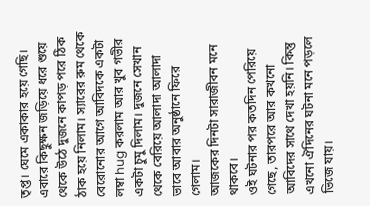তৃপ্ত। ঘেমে একাকার হয়ে গেছি।
এবারে কিছুক্ষন জড়িয়ে ধরে শুয়ে থেকে উঠে দুজনে কাপড় পরে ঠিক ঠাক হয়ে নিলাম। স্যারের রুম থেকে বেরোনোর আগে আবিদকে একটা লম্বা hug করলাম আর খুব গভীর একটা চুমু দিলাম। দুজনে সেখান থেকে বেরিয়ে আলাদা আলাদা ভাবে আবার অনুষ্ঠানে ফিরে গেলাম।
আজকের দিনটা সারাজীবন মনে থাকবে।
ওই ঘটনার পর কতদিন পেরিয়ে গেছে, তারপরে আর কখনো আবিদের সাথে দেখা হয়নি। কিন্তু এখনো ঐদিনের ঘটনা মনে পড়লে ভিজে যায়।